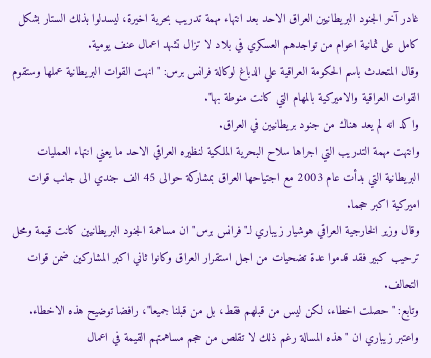غادر آخر الجنود البريطانيين العراق الاحد بعد انتهاء مهمة تدريب بحرية اخيرة، ليسدلوا بذلك الستار بشكل كامل على ثمانية اعوام من تواجدهم العسكري في بلاد لا تزال تشهد اعمال عنف يومية.
وقال المتحدث باسم الحكومة العراقية علي الدباغ لوكالة فرانس برس: "انهت القوات البريطانية عملها وستقوم القوات العراقية والاميركية بالمهام التي كانت منوطة بها".
واكد انه لم يعد هناك من جنود بريطانيين في العراق.
وانتهت مهمة التدريب التي اجراها سلاح البحرية الملكية لنظيره العراقي الاحد ما يعني انتهاء العمليات البريطانية التي بدأت عام 2003 مع اجتياحها العراق بمشاركة حوالى 45 الف جندي الى جانب قوات اميركية اكبر حجما.
وقال وزير الخارجية العراقي هوشيار زيباري لـ"فرانس برس" ان مساهمة الجنود البريطانيين كانت قيمة ومحل ترحيب كبير فقد قدموا عدة تضحيات من اجل استقرار العراق وكانوا ثاني اكبر المشاركين ضمن قوات التحالف.
وتابع: "حصلت اخطاء، لكن ليس من قبلهم فقط، بل من قبلنا جميعا"، رافضا توضيح هذه الاخطاء.
واعتبر زيباري ان "هذه المسالة رغم ذلك لا تقلص من حجم مساهمتهم القيمة في اعمال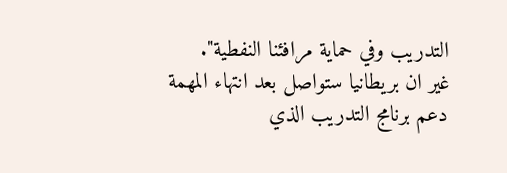التدريب وفي حماية مرافئنا النفطية".
غير ان بريطانيا ستواصل بعد انتهاء المهمة دعم برنامج التدريب الذي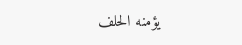يؤمنه الحلف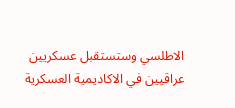الاطلسي وستستقبل عسكريين عراقيين في الاكاديمية العسكرية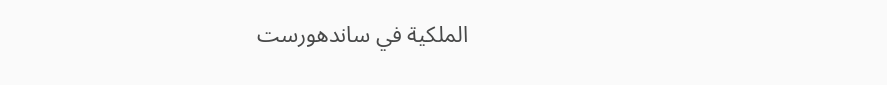الملكية في ساندهورست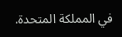في المملكة المتحدة.